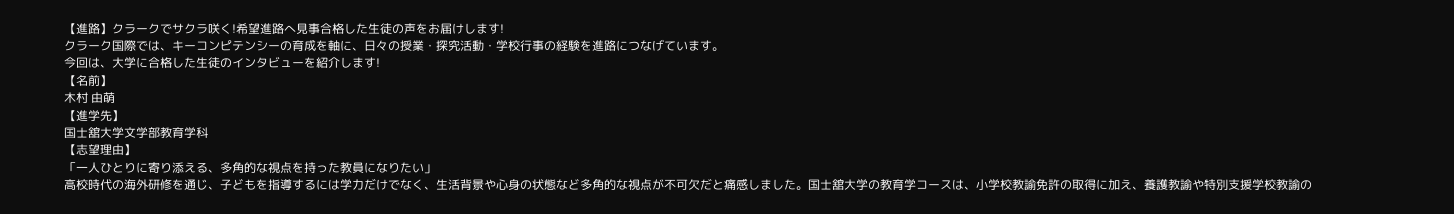【進路】クラークでサクラ咲く!希望進路へ見事合格した生徒の声をお届けします!
クラーク国際では、キーコンピテンシーの育成を軸に、日々の授業・探究活動・学校行事の経験を進路につなげています。
今回は、大学に合格した生徒のインタビューを紹介します!
【名前】
木村 由萌
【進学先】
国士舘大学文学部教育学科
【志望理由】
「一人ひとりに寄り添える、多角的な視点を持った教員になりたい」
高校時代の海外研修を通じ、子どもを指導するには学力だけでなく、生活背景や心身の状態など多角的な視点が不可欠だと痛感しました。国士舘大学の教育学コースは、小学校教諭免許の取得に加え、養護教諭や特別支援学校教諭の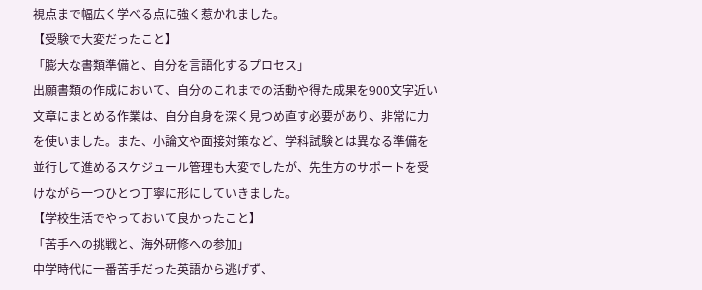視点まで幅広く学べる点に強く惹かれました。
【受験で大変だったこと】
「膨大な書類準備と、自分を言語化するプロセス」
出願書類の作成において、自分のこれまでの活動や得た成果を900文字近い文章にまとめる作業は、自分自身を深く見つめ直す必要があり、非常に力を使いました。また、小論文や面接対策など、学科試験とは異なる準備を並行して進めるスケジュール管理も大変でしたが、先生方のサポートを受けながら一つひとつ丁寧に形にしていきました。
【学校生活でやっておいて良かったこと】
「苦手への挑戦と、海外研修への参加」
中学時代に一番苦手だった英語から逃げず、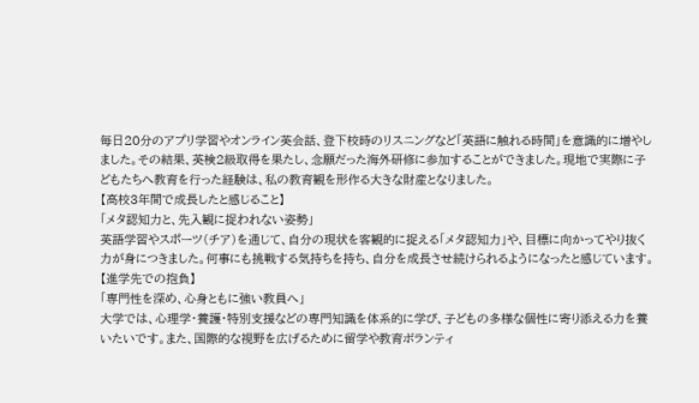毎日20分のアプリ学習やオンライン英会話、登下校時のリスニングなど「英語に触れる時間」を意識的に増やしました。その結果、英検2級取得を果たし、念願だった海外研修に参加することができました。現地で実際に子どもたちへ教育を行った経験は、私の教育観を形作る大きな財産となりました。
【高校3年間で成長したと感じること】
「メタ認知力と、先入観に捉われない姿勢」
英語学習やスポーツ(チア)を通じて、自分の現状を客観的に捉える「メタ認知力」や、目標に向かってやり抜く力が身につきました。何事にも挑戦する気持ちを持ち、自分を成長させ続けられるようになったと感じています。
【進学先での抱負】
「専門性を深め、心身ともに強い教員へ」
大学では、心理学・養護・特別支援などの専門知識を体系的に学び、子どもの多様な個性に寄り添える力を養いたいです。また、国際的な視野を広げるために留学や教育ボランティ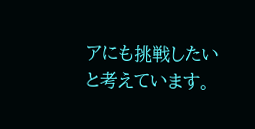アにも挑戦したいと考えています。